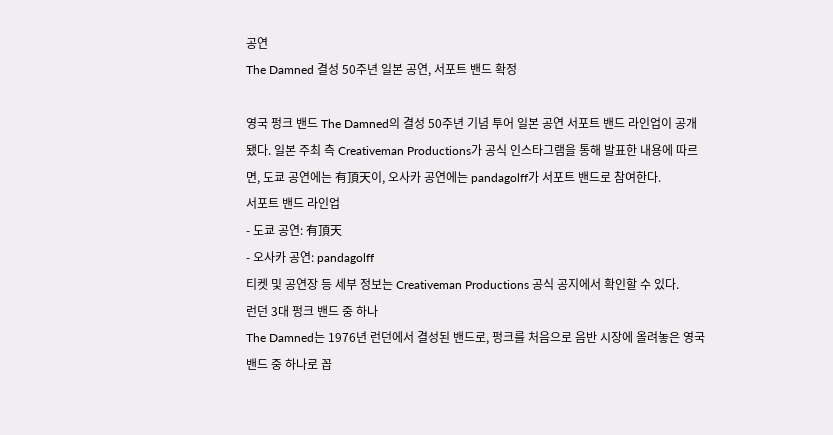공연
The Damned 결성 50주년 일본 공연, 서포트 밴드 확정

영국 펑크 밴드 The Damned의 결성 50주년 기념 투어 일본 공연 서포트 밴드 라인업이 공개됐다. 일본 주최 측 Creativeman Productions가 공식 인스타그램을 통해 발표한 내용에 따르면, 도쿄 공연에는 有頂天이, 오사카 공연에는 pandagolff가 서포트 밴드로 참여한다.
서포트 밴드 라인업
- 도쿄 공연: 有頂天
- 오사카 공연: pandagolff
티켓 및 공연장 등 세부 정보는 Creativeman Productions 공식 공지에서 확인할 수 있다.
런던 3대 펑크 밴드 중 하나
The Damned는 1976년 런던에서 결성된 밴드로, 펑크를 처음으로 음반 시장에 올려놓은 영국 밴드 중 하나로 꼽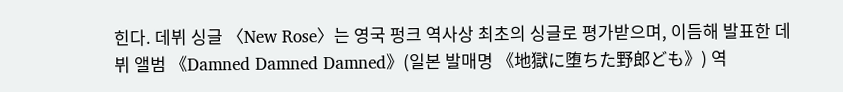힌다. 데뷔 싱글 〈New Rose〉는 영국 펑크 역사상 최초의 싱글로 평가받으며, 이듬해 발표한 데뷔 앨범 《Damned Damned Damned》(일본 발매명 《地獄に堕ちた野郎ども》) 역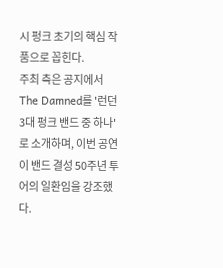시 펑크 초기의 핵심 작품으로 꼽힌다.
주최 측은 공지에서 The Damned를 '런던 3대 펑크 밴드 중 하나'로 소개하며, 이번 공연이 밴드 결성 50주년 투어의 일환임을 강조했다.